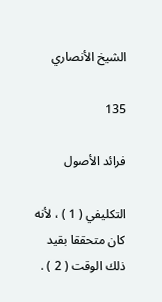الشيخ الأنصاري

135

فرائد الأصول

التكليفي ( 1 ) ، لأنه كان متحققا بقيد ذلك الوقت ( 2 ) .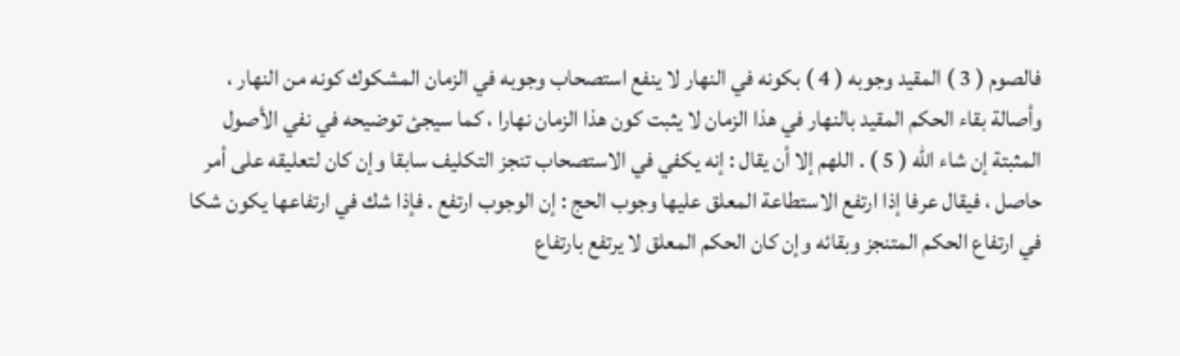فالصوم ( 3 ) المقيد وجوبه ( 4 ) بكونه في النهار لا ينفع استصحاب وجوبه في الزمان المشكوك كونه من النهار ، وأصالة بقاء الحكم المقيد بالنهار في هذا الزمان لا يثبت كون هذا الزمان نهارا ، كما سيجئ توضيحه في نفي الأصول المثبتة إن شاء الله ( 5 ) . اللهم إلا أن يقال : إنه يكفي في الاستصحاب تنجز التكليف سابقا وإن كان لتعليقه على أمر حاصل ، فيقال عرفا إذا ارتفع الاستطاعة المعلق عليها وجوب الحج : إن الوجوب ارتفع . فإذا شك في ارتفاعها يكون شكا في ارتفاع الحكم المتنجز وبقائه وإن كان الحكم المعلق لا يرتفع بارتفاع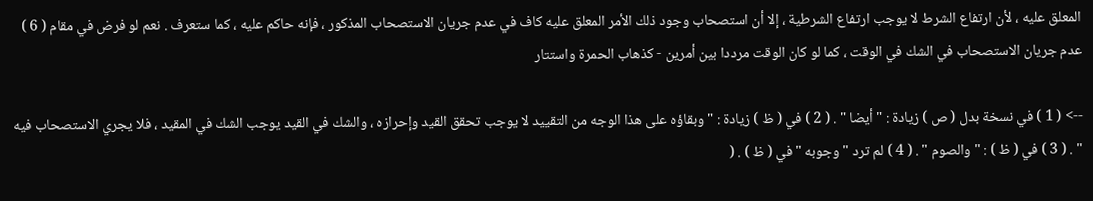المعلق عليه ، لأن ارتفاع الشرط لا يوجب ارتفاع الشرطية ، إلا أن استصحاب وجود ذلك الأمر المعلق عليه كاف في عدم جريان الاستصحاب المذكور ، فإنه حاكم عليه ، كما ستعرف . نعم لو فرض في مقام ( 6 ) عدم جريان الاستصحاب في الشك في الوقت ، كما لو كان الوقت مرددا بين أمرين - كذهاب الحمرة واستتار

--> ( 1 ) في نسخة بدل ( ص ) زيادة : " أيضا " . ( 2 ) في ( ظ ) زيادة : " وبقاؤه على هذا الوجه من التقييد لا يوجب تحقق القيد وإحرازه ، والشك في القيد يوجب الشك في المقيد ، فلا يجري الاستصحاب فيه " . ( 3 ) في ( ظ ) : " والصوم " . ( 4 ) لم ترد " وجوبه " في ( ظ ) . (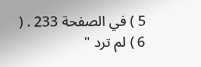5 ) في الصفحة 233 . ( 6 ) لم ترد "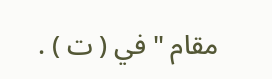مقام " في ( ت ) .